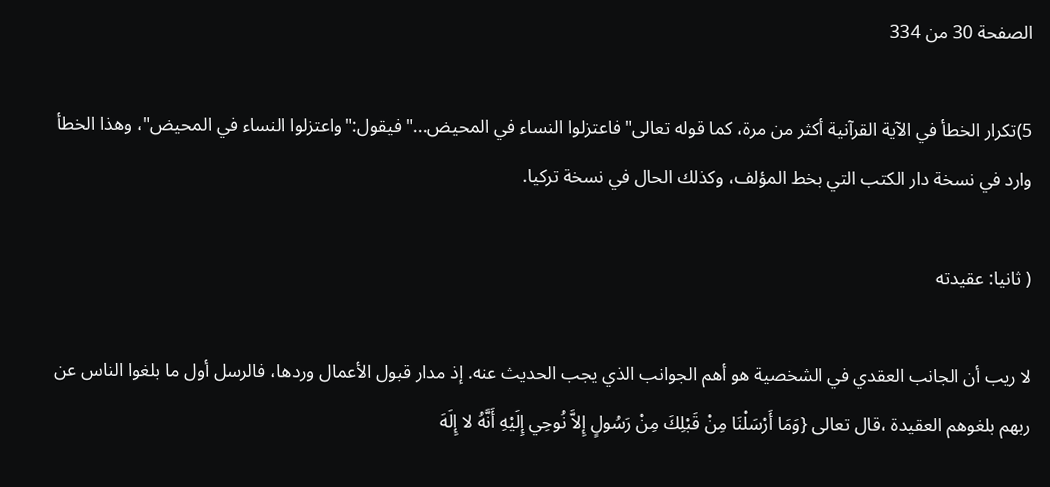الصفحة 30 من 334

5)تكرار الخطأ في الآية القرآنية أكثر من مرة، كما قوله تعالى"فاعتزلوا النساء في المحيض..."فيقول:"واعتزلوا النساء في المحيض"، وهذا الخطأ وارد في نسخة دار الكتب التي بخط المؤلف، وكذلك الحال في نسخة تركيا.

( ثانيا: عقيدته

لا ريب أن الجانب العقدي في الشخصية هو أهم الجوانب الذي يجب الحديث عنه. إذ مدار قبول الأعمال وردها، فالرسل أول ما بلغوا الناس عن ربهم بلغوهم العقيدة ،قال تعالى {وَمَا أَرْسَلْنَا مِنْ قَبْلِكَ مِنْ رَسُولٍ إِلاَّ نُوحِي إِلَيْهِ أَنَّهُ لا إِلَهَ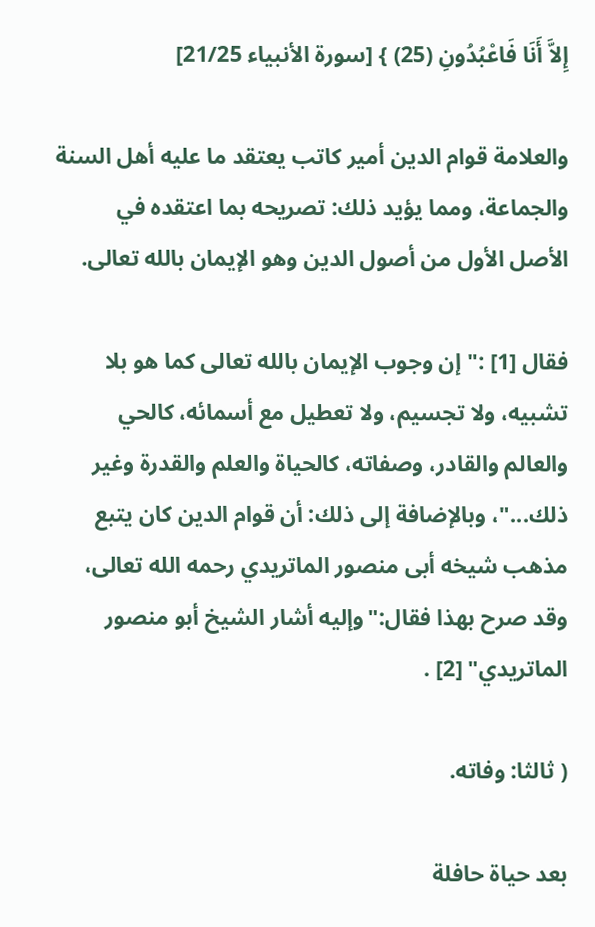إِلاَّ أَنَا فَاعْبُدُونِ (25) } [سورة الأنبياء 21/25]

والعلامة قوام الدين أمير كاتب يعتقد ما عليه أهل السنة والجماعة، ومما يؤيد ذلك: تصريحه بما اعتقده في الأصل الأول من أصول الدين وهو الإيمان بالله تعالى.

فقال [1] :"إن وجوب الإيمان بالله تعالى كما هو بلا تشبيه، ولا تجسيم، ولا تعطيل مع أسمائه، كالحي والعالم والقادر، وصفاته، كالحياة والعلم والقدرة وغير ذلك..."، وبالإضافة إلى ذلك: أن قوام الدين كان يتبع مذهب شيخه أبى منصور الماتريدي رحمه الله تعالى، وقد صرح بهذا فقال:"وإليه أشار الشيخ أبو منصور الماتريدي" [2] .

( ثالثا: وفاته.

بعد حياة حافلة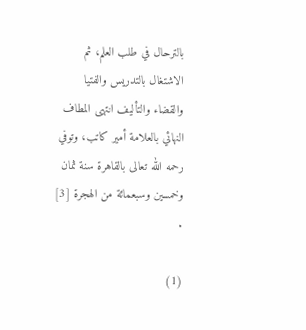بالترحال في طلب العلم، ثم الاشتغال بالتدريس والفتيا والقضاء والتأليف انتهى المطاف النهائي بالعلامة أمير كاتب، وتوفي رحمه الله تعالى بالقاهرة سنة ثمان وخمسين وسبعمائة من الهجرة [3] .

(1)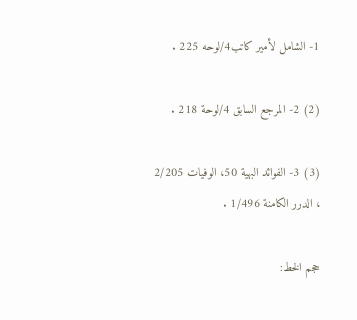1- الشامل لأمير كاتب4/لوحه 225 .

(2) 2- المرجع السابق 4/لوحة 218 .

(3) 3- الفوائد البهية 50، الوفيات 2/205 ، الدرر الكامنة 1/496 .

حجم الخط: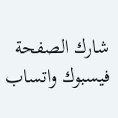شارك الصفحة
فيسبوك واتساب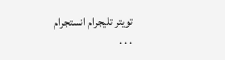تويتر تليجرام انستجرام
. . .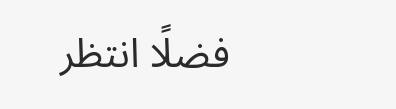فضلًا انتظر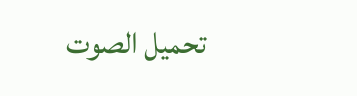تحميل الصوت